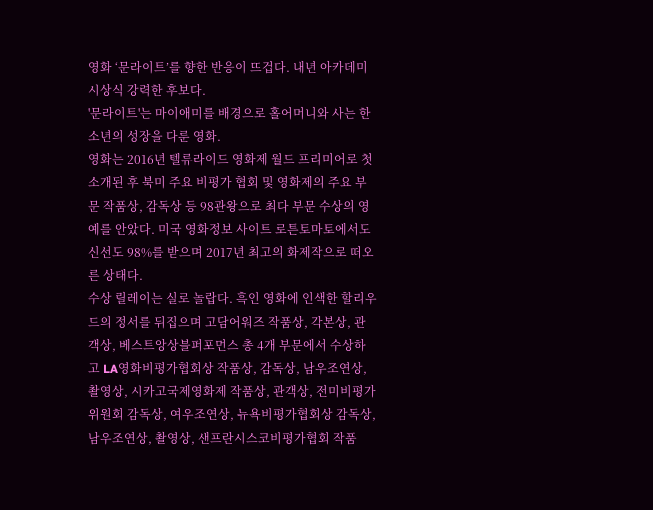영화 ‘문라이트’를 향한 반응이 뜨겁다. 내년 아카데미 시상식 강력한 후보다.
'문라이트'는 마이애미를 배경으로 홀어머니와 사는 한 소년의 성장을 다룬 영화.
영화는 2016년 텔류라이드 영화제 월드 프리미어로 첫 소개된 후 북미 주요 비평가 협회 및 영화제의 주요 부문 작품상, 감독상 등 98관왕으로 최다 부문 수상의 영예를 안았다. 미국 영화정보 사이트 로튼토마토에서도 신선도 98%를 받으며 2017년 최고의 화제작으로 떠오른 상태다.
수상 릴레이는 실로 놀랍다. 흑인 영화에 인색한 할리우드의 정서를 뒤집으며 고담어워즈 작품상, 각본상, 관객상, 베스트앙상블퍼포먼스 총 4개 부문에서 수상하고 LA영화비평가협회상 작품상, 감독상, 남우조연상, 촬영상, 시카고국제영화제 작품상, 관객상, 전미비평가위원회 감독상, 여우조연상, 뉴욕비평가협회상 감독상, 남우조연상, 촬영상, 샌프란시스코비평가협회 작품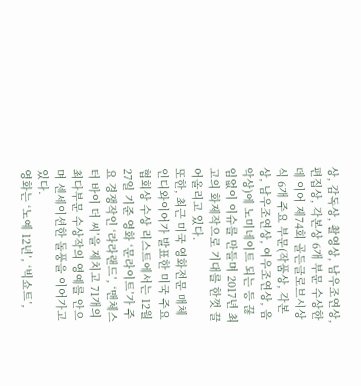상, 감독상, 촬영상, 남우조연상, 편집상, 각본상 6개 부문 수상한 데 이어 제74회 골든글로브시상식 6개 주요 부문(작품상, 각본상, 남우조연상, 여우조연상, 음악상)에 노미네이트 되는 등 끊임없이 이슈를 만들며 2017년 최고의 화제작으로 기대를 한껏 끌어올리고 있다.
또한, 최근 미국 영화전문 매체 인디와이어가 발표한 미국 주요 협회상 수상 리스트에서는 12월 27일 기준 영화 ‘문라이트’가 주요 경쟁작인 ‘라라랜드’, ‘맨체스터 바이 더 씨’을 제치고 71개의 최다부문 수상작의 영예를 안으며 센세이션한 돌풍을 이어가고 있다.
영화는 ‘노예 12년’, ‘빅쇼트’,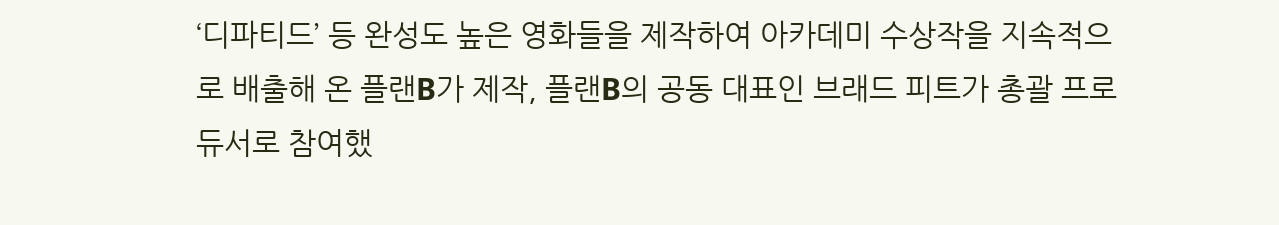‘디파티드’ 등 완성도 높은 영화들을 제작하여 아카데미 수상작을 지속적으로 배출해 온 플랜B가 제작, 플랜B의 공동 대표인 브래드 피트가 총괄 프로듀서로 참여했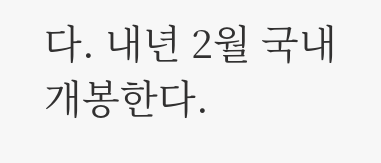다. 내년 2월 국내 개봉한다.